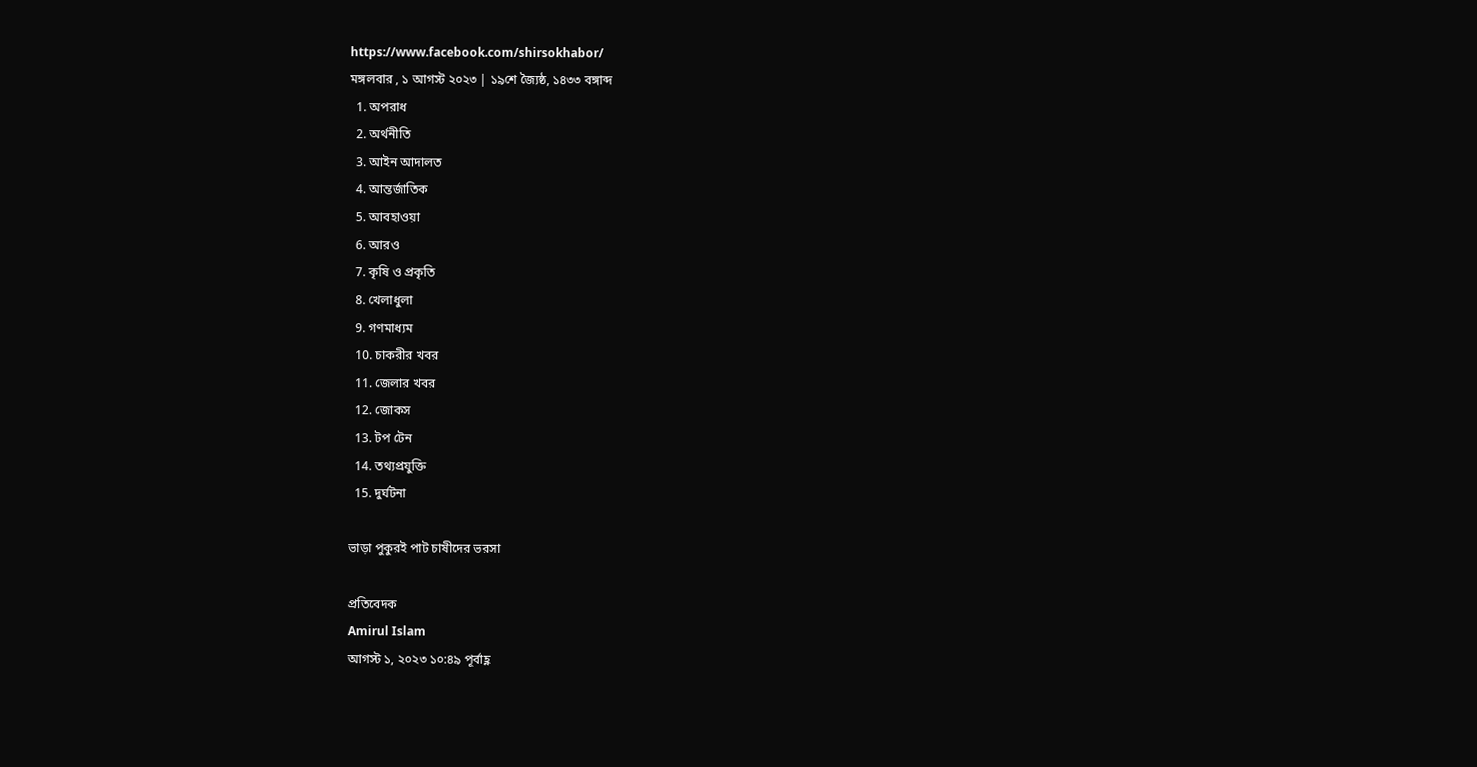https://www.facebook.com/shirsokhabor/
মঙ্গলবার , ১ আগস্ট ২০২৩ | ১৯শে জ্যৈষ্ঠ, ১৪৩৩ বঙ্গাব্দ
  1. অপরাধ
  2. অর্থনীতি
  3. আইন আদালত
  4. আন্তর্জাতিক
  5. আবহাওয়া
  6. আরও
  7. কৃষি ও প্রকৃতি
  8. খেলাধুলা
  9. গণমাধ্যম
  10. চাকরীর খবর
  11. জেলার খবর
  12. জোকস
  13. টপ টেন
  14. তথ্যপ্রযুক্তি
  15. দুর্ঘটনা

ভাড়া পুকুরই পাট চাষীদের ভরসা

প্রতিবেদক
Amirul Islam
আগস্ট ১, ২০২৩ ১০:৪৯ পূর্বাহ্ণ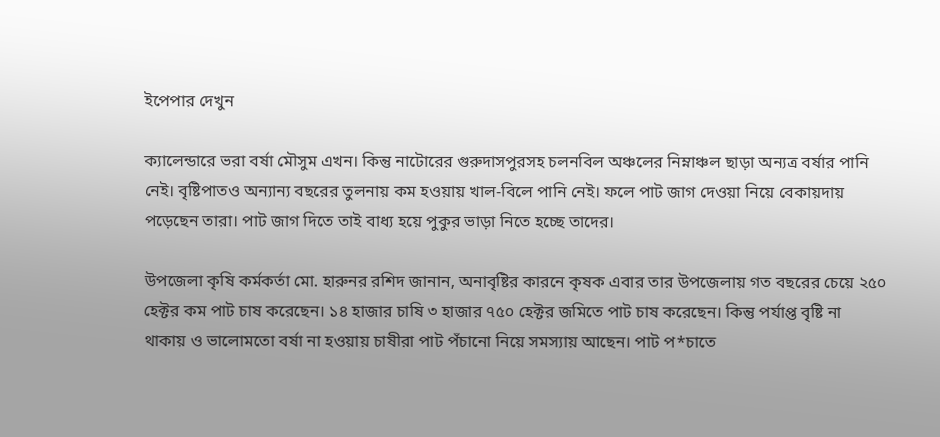ইপেপার দেখুন

ক্যালেন্ডারে ভরা বর্ষা মৌসুম এখন। কিন্তু নাটোরের গুরুদাসপুরসহ চলনবিল অঞ্চলের নিম্নাঞ্চল ছাড়া অন্যত্র বর্ষার পানি নেই। বৃষ্টিপাতও অন্যান্য বছরের তুলনায় কম হওয়ায় খাল-বিলে পানি নেই। ফলে পাট জাগ দেওয়া নিয়ে বেকায়দায় পড়েছেন তারা। পাট জাগ দিতে তাই বাধ্য হয়ে পুকুর ভাড়া নিতে হচ্ছে তাদের।

উপজেলা কৃষি কর্মকর্তা মো. হারুনর রশিদ জানান, অনাবৃষ্টির কারনে কৃষক এবার তার উপজেলায় গত বছরের চেয়ে ২৫০ হেক্টর কম পাট চাষ করেছেন। ১৪ হাজার চাষি ৩ হাজার ৭৫০ হেক্টর জমিতে পাট চাষ করেছেন। কিন্তু পর্যাপ্ত বৃষ্টি না থাকায় ও ভালোমতো বর্ষা না হওয়ায় চাষীরা পাট পঁচানো নিয়ে সমস্যায় আছেন। পাট প*চাতে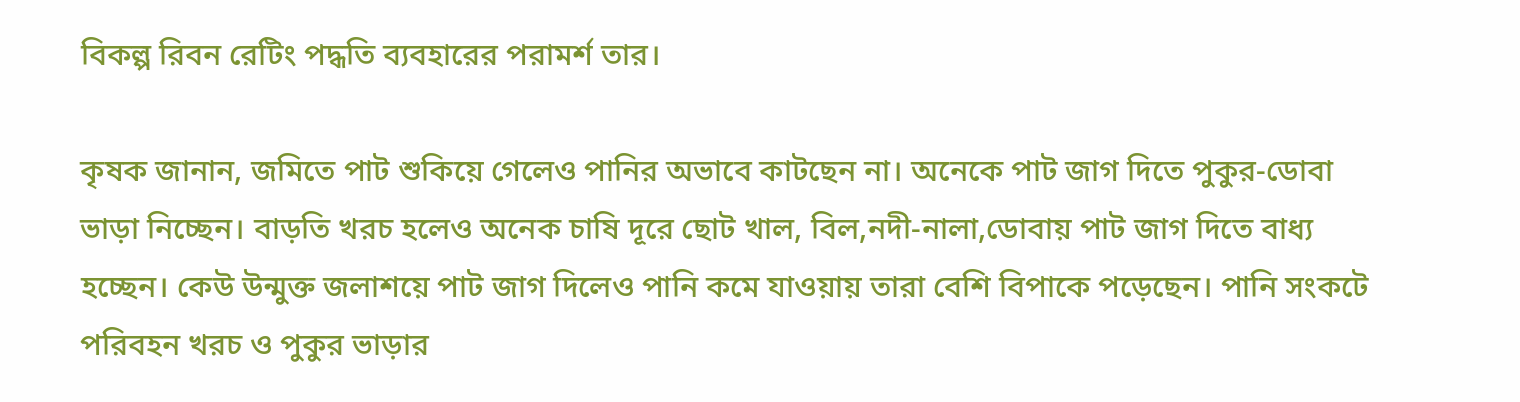বিকল্প রিবন রেটিং পদ্ধতি ব্যবহারের পরামর্শ তার।

কৃষক জানান, জমিতে পাট শুকিয়ে গেলেও পানির অভাবে কাটছেন না। অনেকে পাট জাগ দিতে পুকুর-ডোবা ভাড়া নিচ্ছেন। বাড়তি খরচ হলেও অনেক চাষি দূরে ছোট খাল, বিল,নদী-নালা,ডোবায় পাট জাগ দিতে বাধ্য হচ্ছেন। কেউ উন্মুক্ত জলাশয়ে পাট জাগ দিলেও পানি কমে যাওয়ায় তারা বেশি বিপাকে পড়েছেন। পানি সংকটে পরিবহন খরচ ও পুকুর ভাড়ার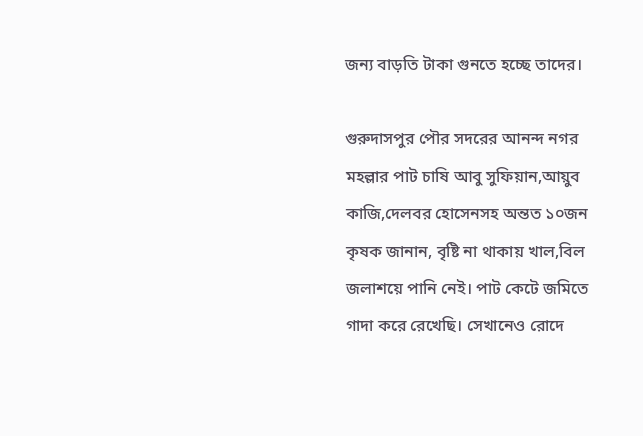জন্য বাড়তি টাকা গুনতে হচ্ছে তাদের।

গুরুদাসপুর পৌর সদরের আনন্দ নগর মহল্লার পাট চাষি আবু সুফিয়ান,আয়ুব কাজি,দেলবর হোসেনসহ অন্তত ১০জন কৃষক জানান, বৃষ্টি না থাকায় খাল,বিল জলাশয়ে পানি নেই। পাট কেটে জমিতে গাদা করে রেখেছি। সেখানেও রোদে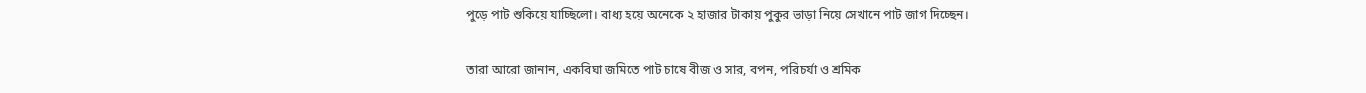পুড়ে পাট শুকিয়ে যাচ্ছিলো। বাধ্য হয়ে অনেকে ২ হাজার টাকায় পুকুর ভাড়া নিয়ে সেখানে পাট জাগ দিচ্ছেন।

তারা আরো জানান, একবিঘা জমিতে পাট চাষে বীজ ও সার, বপন, পরিচর্যা ও শ্রমিক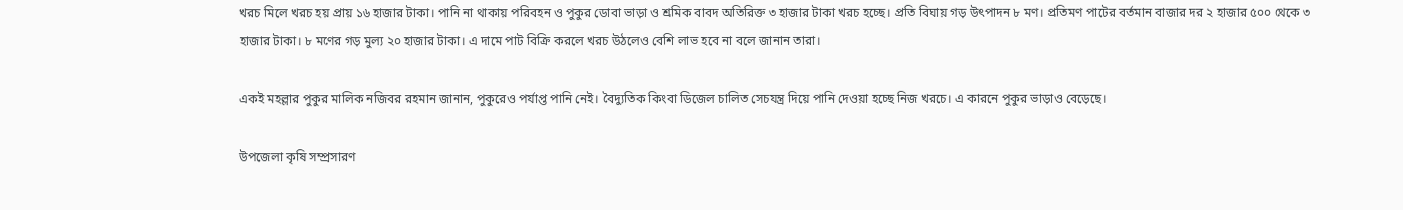খরচ মিলে খরচ হয় প্রায় ১৬ হাজার টাকা। পানি না থাকায় পরিবহন ও পুকুর ডোবা ভাড়া ও শ্রমিক বাবদ অতিরিক্ত ৩ হাজার টাকা খরচ হচ্ছে। প্রতি বিঘায় গড় উৎপাদন ৮ মণ। প্রতিমণ পাটের বর্তমান বাজার দর ২ হাজার ৫০০ থেকে ৩ হাজার টাকা। ৮ মণের গড় মুল্য ২০ হাজার টাকা। এ দামে পাট বিক্রি করলে খরচ উঠলেও বেশি লাভ হবে না বলে জানান তারা।

একই মহল্লার পুকুর মালিক নজিবর রহমান জানান, পুকুরেও পর্যাপ্ত পানি নেই। বৈদ্যুতিক কিংবা ডিজেল চালিত সেচযন্ত্র দিয়ে পানি দেওয়া হচ্ছে নিজ খরচে। এ কারনে পুকুর ভাড়াও বেড়েছে।

উপজেলা কৃষি সম্প্রসারণ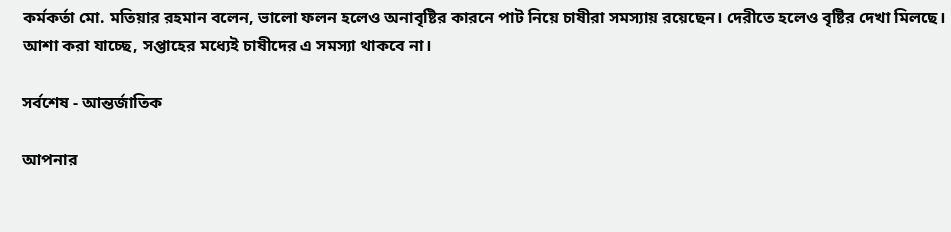কর্মকর্তা মো. মতিয়ার রহমান বলেন, ভালো ফলন হলেও অনাবৃষ্টির কারনে পাট নিয়ে চাষীরা সমস্যায় রয়েছেন। দেরীতে হলেও বৃষ্টির দেখা মিলছে। আশা করা যাচ্ছে, সপ্তাহের মধ্যেই চাষীদের এ সমস্যা থাকবে না।

সর্বশেষ - আন্তর্জাতিক

আপনার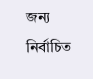জন্য নির্বাচিত